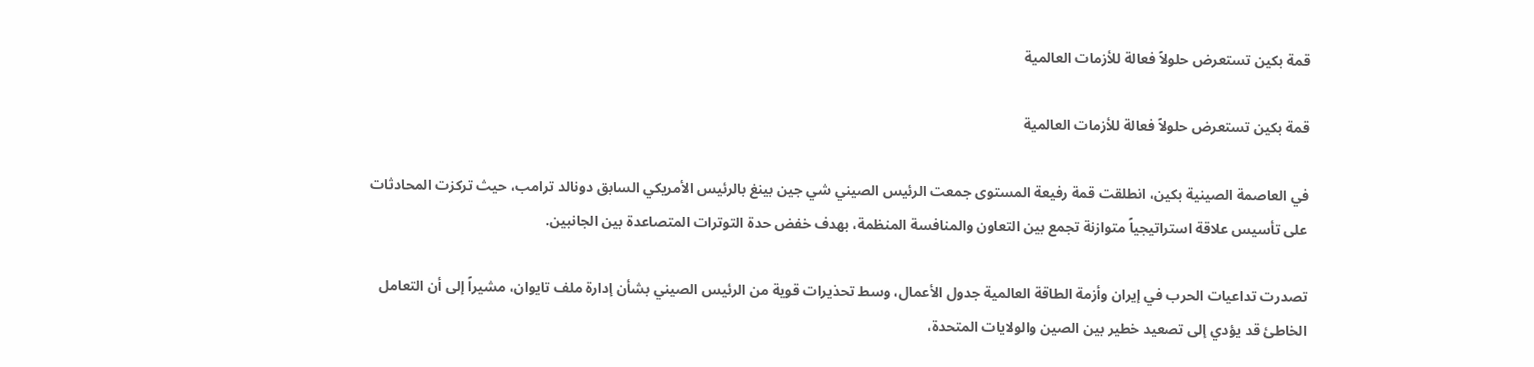قمة بكين تستعرض حلولاً فعالة للأزمات العالمية

قمة بكين تستعرض حلولاً فعالة للأزمات العالمية

في العاصمة الصينية بكين، انطلقت قمة رفيعة المستوى جمعت الرئيس الصيني شي جين بينغ بالرئيس الأمريكي السابق دونالد ترامب، حيث تركزت المحادثات على تأسيس علاقة استراتيجياً متوازنة تجمع بين التعاون والمنافسة المنظمة، بهدف خفض حدة التوترات المتصاعدة بين الجانبين.

تصدرت تداعيات الحرب في إيران وأزمة الطاقة العالمية جدول الأعمال، وسط تحذيرات قوية من الرئيس الصيني بشأن إدارة ملف تايوان، مشيراً إلى أن التعامل الخاطئ قد يؤدي إلى تصعيد خطير بين الصين والولايات المتحدة،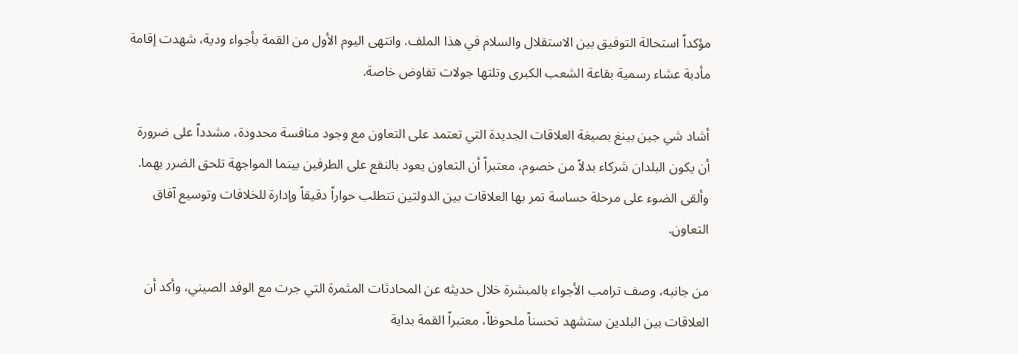مؤكداً استحالة التوفيق بين الاستقلال والسلام في هذا الملف. وانتهى اليوم الأول من القمة بأجواء ودية، شهدت إقامة مأدبة عشاء رسمية بقاعة الشعب الكبرى وتلتها جولات تفاوض خاصة.

أشاد شي جين بينغ بصيغة العلاقات الجديدة التي تعتمد على التعاون مع وجود منافسة محدودة، مشدداً على ضرورة أن يكون البلدان شركاء بدلاً من خصوم، معتبراً أن التعاون يعود بالنفع على الطرفين بينما المواجهة تلحق الضرر بهما. وألقى الضوء على مرحلة حساسة تمر بها العلاقات بين الدولتين تتطلب حواراً دقيقاً وإدارة للخلافات وتوسيع آفاق التعاون.

من جانبه، وصف ترامب الأجواء بالمبشرة خلال حديثه عن المحادثات المثمرة التي جرت مع الوفد الصيني، وأكد أن العلاقات بين البلدين ستشهد تحسناً ملحوظاً، معتبراً القمة بداية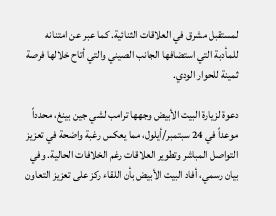لمستقبل مشرق في العلاقات الثنائية. كما عبر عن امتنانه للمأدبة التي استضافها الجانب الصيني والتي أتاح خلالها فرصة ثمينة للحوار الودي.

دعوة لزيارة البيت الأبيض وجهها ترامب لشي جين بينغ، محدداً موعداً في 24 سبتمبر/أيلول، مما يعكس رغبة واضحة في تعزيز التواصل المباشر وتطوير العلاقات رغم الخلافات الحالية. وفي بيان رسمي، أفاد البيت الأبيض بأن اللقاء ركز على تعزيز التعاون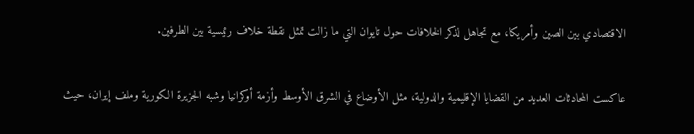الاقتصادي بين الصين وأمريكا، مع تجاهل لذكر الخلافات حول تايوان التي ما زالت تمثل نقطة خلاف رئيسية بين الطرفين.

عاكست المحادثات العديد من القضايا الإقليمية والدولية، مثل الأوضاع في الشرق الأوسط وأزمة أوكرانيا وشبه الجزيرة الكورية وملف إيران، حيث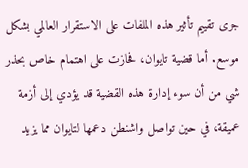جرى تقييم تأثير هذه الملفات على الاستقرار العالمي بشكل موسع. أما قضية تايوان، فحازت على اهتمام خاص بحذر شي من أن سوء إدارة هذه القضية قد يؤدي إلى أزمة عميقة، في حين تواصل واشنطن دعمها لتايوان مما يزيد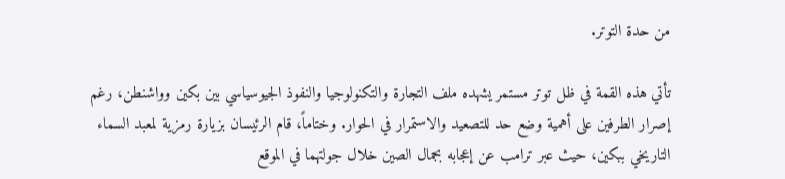من حدة التوتر.

تأتي هذه القمة في ظل توتر مستمر يشهده ملف التجارة والتكنولوجيا والنفوذ الجيوسياسي بين بكين وواشنطن، رغم إصرار الطرفين على أهمية وضع حد للتصعيد والاستمرار في الحوار. وختاماً، قام الرئيسان بزيارة رمزية لمعبد السماء التاريخي ببكين، حيث عبر ترامب عن إعجابه بجمال الصين خلال جولتهما في الموقع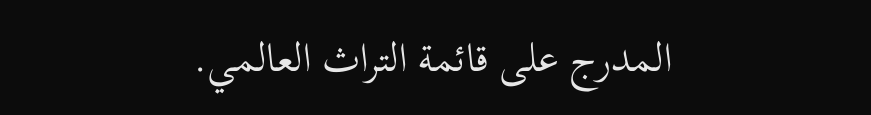المدرج على قائمة التراث العالمي.